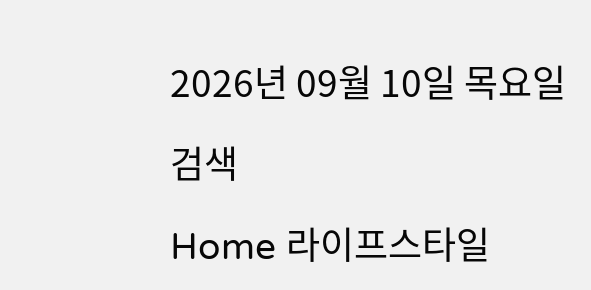2026년 09월 10일 목요일

검색

Home 라이프스타일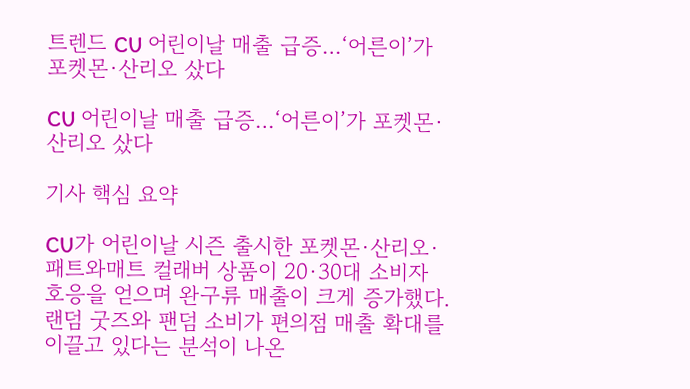트렌드 CU 어린이날 매출 급증…‘어른이’가 포켓몬·산리오 샀다

CU 어린이날 매출 급증…‘어른이’가 포켓몬·산리오 샀다

기사 핵심 요약

CU가 어린이날 시즌 출시한 포켓몬·산리오·패트와매트 컬래버 상품이 20·30대 소비자 호응을 얻으며 완구류 매출이 크게 증가했다. 랜덤 굿즈와 팬덤 소비가 편의점 매출 확대를 이끌고 있다는 분석이 나온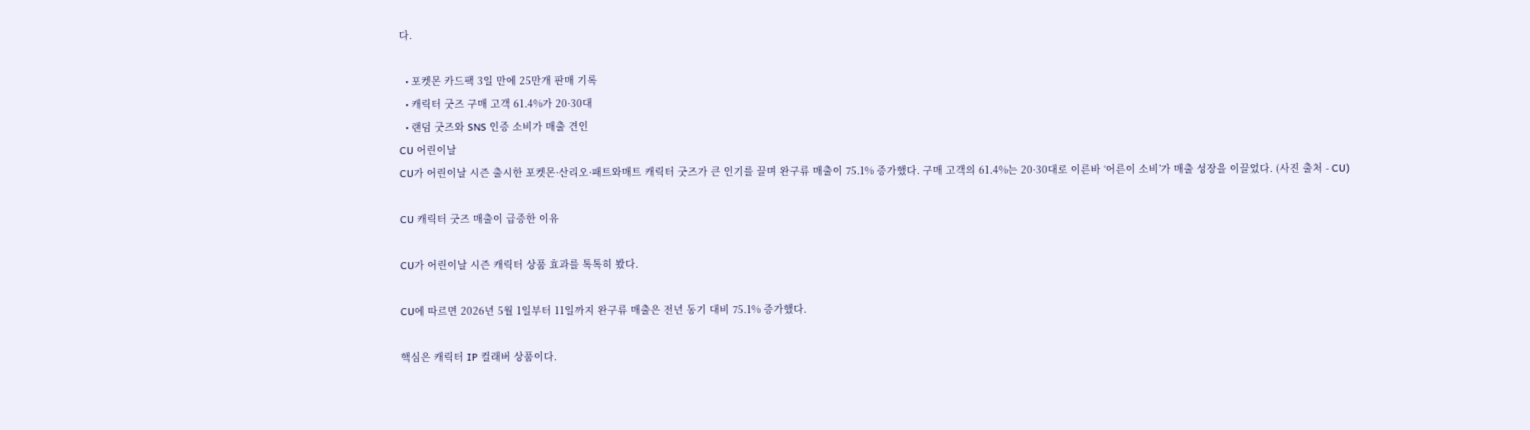다.

  • 포켓몬 카드팩 3일 만에 25만개 판매 기록
  • 캐릭터 굿즈 구매 고객 61.4%가 20·30대
  • 랜덤 굿즈와 SNS 인증 소비가 매출 견인
CU 어린이날
CU가 어린이날 시즌 출시한 포켓몬·산리오·패트와매트 캐릭터 굿즈가 큰 인기를 끌며 완구류 매출이 75.1% 증가했다. 구매 고객의 61.4%는 20·30대로 이른바 ‘어른이 소비’가 매출 성장을 이끌었다. (사진 출처 - CU)

CU 캐릭터 굿즈 매출이 급증한 이유

CU가 어린이날 시즌 캐릭터 상품 효과를 톡톡히 봤다.

CU에 따르면 2026년 5월 1일부터 11일까지 완구류 매출은 전년 동기 대비 75.1% 증가했다.

핵심은 캐릭터 IP 컬래버 상품이다.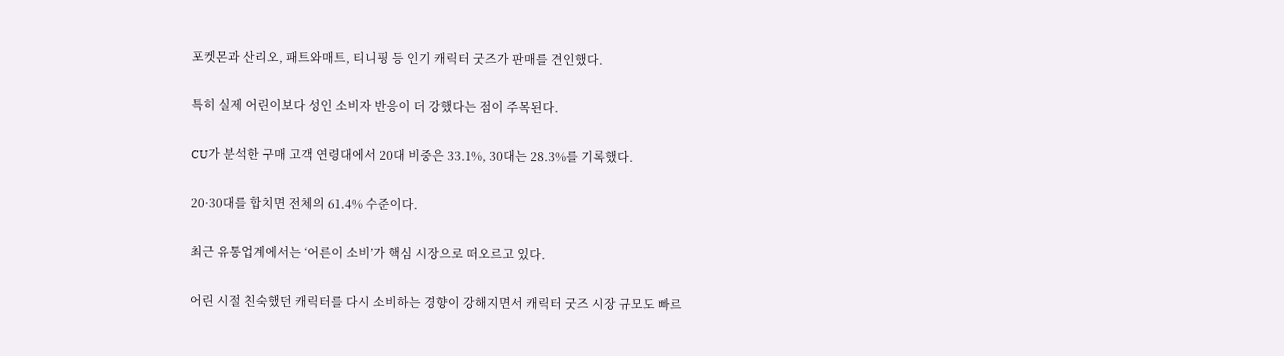포켓몬과 산리오, 패트와매트, 티니핑 등 인기 캐릭터 굿즈가 판매를 견인했다.

특히 실제 어린이보다 성인 소비자 반응이 더 강했다는 점이 주목된다.

CU가 분석한 구매 고객 연령대에서 20대 비중은 33.1%, 30대는 28.3%를 기록했다.

20·30대를 합치면 전체의 61.4% 수준이다.

최근 유통업계에서는 ‘어른이 소비’가 핵심 시장으로 떠오르고 있다.

어린 시절 친숙했던 캐릭터를 다시 소비하는 경향이 강해지면서 캐릭터 굿즈 시장 규모도 빠르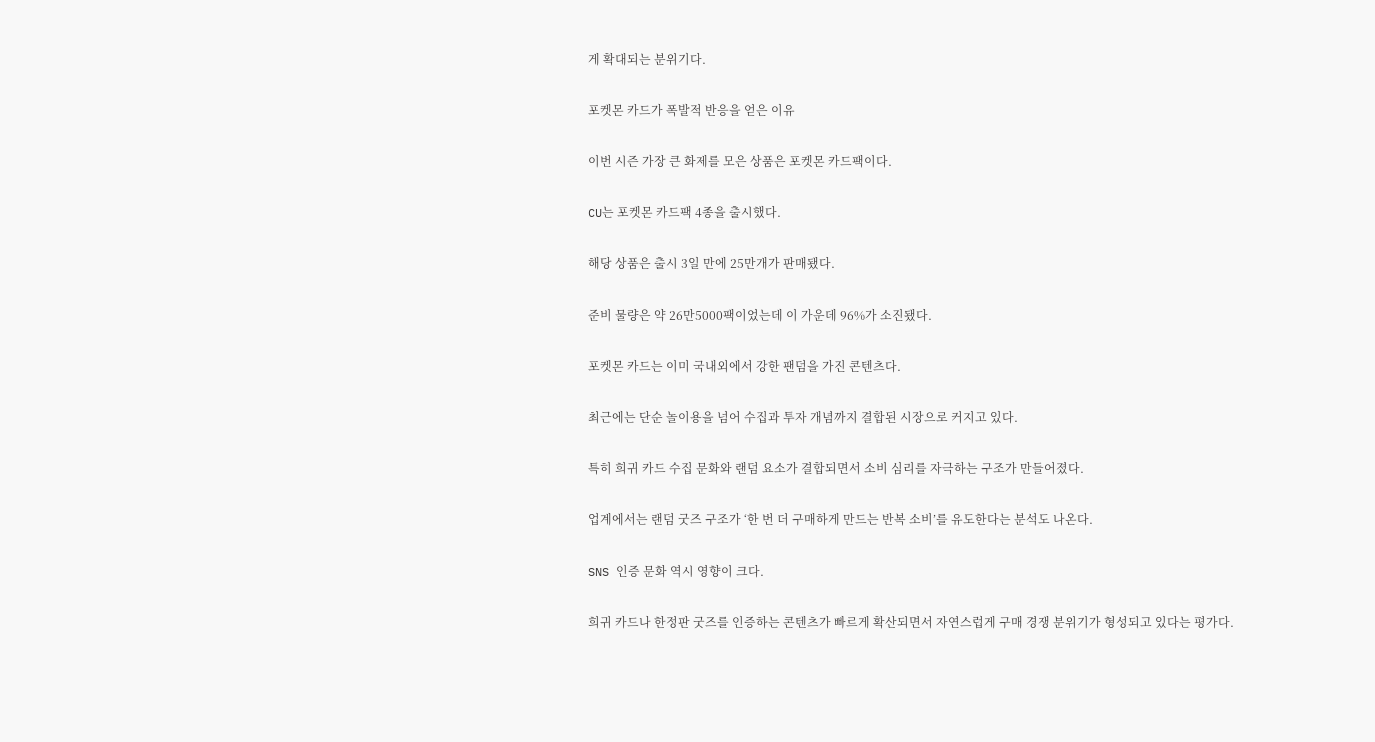게 확대되는 분위기다.

포켓몬 카드가 폭발적 반응을 얻은 이유

이번 시즌 가장 큰 화제를 모은 상품은 포켓몬 카드팩이다.

CU는 포켓몬 카드팩 4종을 출시했다.

해당 상품은 출시 3일 만에 25만개가 판매됐다.

준비 물량은 약 26만5000팩이었는데 이 가운데 96%가 소진됐다.

포켓몬 카드는 이미 국내외에서 강한 팬덤을 가진 콘텐츠다.

최근에는 단순 놀이용을 넘어 수집과 투자 개념까지 결합된 시장으로 커지고 있다.

특히 희귀 카드 수집 문화와 랜덤 요소가 결합되면서 소비 심리를 자극하는 구조가 만들어졌다.

업계에서는 랜덤 굿즈 구조가 ‘한 번 더 구매하게 만드는 반복 소비’를 유도한다는 분석도 나온다.

SNS 인증 문화 역시 영향이 크다.

희귀 카드나 한정판 굿즈를 인증하는 콘텐츠가 빠르게 확산되면서 자연스럽게 구매 경쟁 분위기가 형성되고 있다는 평가다.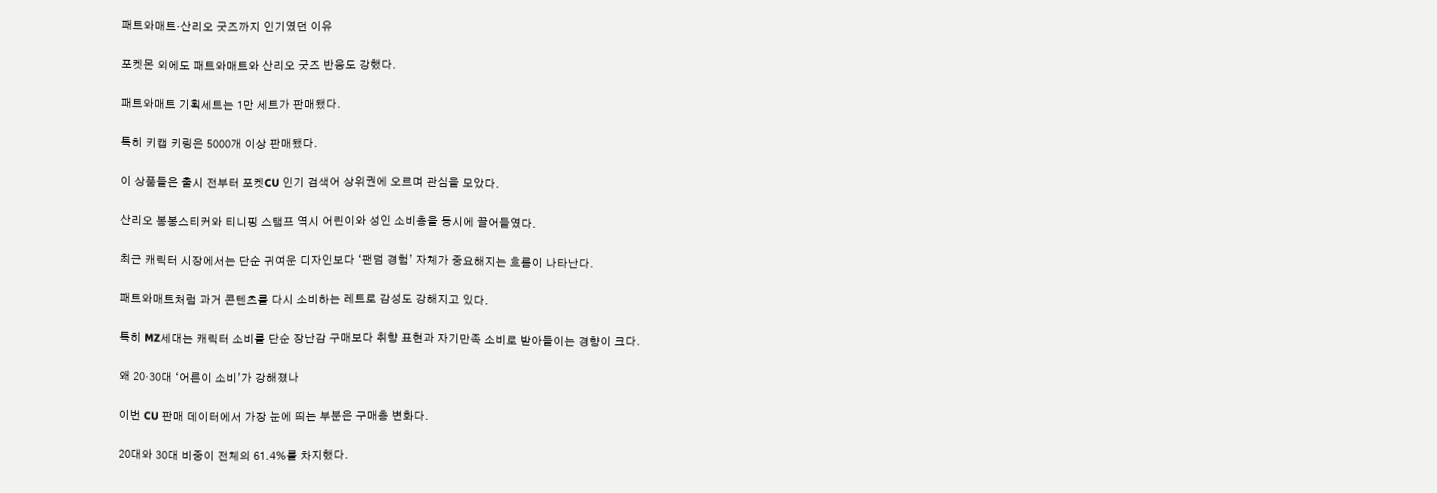패트와매트·산리오 굿즈까지 인기였던 이유

포켓몬 외에도 패트와매트와 산리오 굿즈 반응도 강했다.

패트와매트 기획세트는 1만 세트가 판매됐다.

특히 키캡 키링은 5000개 이상 판매됐다.

이 상품들은 출시 전부터 포켓CU 인기 검색어 상위권에 오르며 관심을 모았다.

산리오 봉봉스티커와 티니핑 스탬프 역시 어린이와 성인 소비층을 동시에 끌어들였다.

최근 캐릭터 시장에서는 단순 귀여운 디자인보다 ‘팬덤 경험’ 자체가 중요해지는 흐름이 나타난다.

패트와매트처럼 과거 콘텐츠를 다시 소비하는 레트로 감성도 강해지고 있다.

특히 MZ세대는 캐릭터 소비를 단순 장난감 구매보다 취향 표현과 자기만족 소비로 받아들이는 경향이 크다.

왜 20·30대 ‘어른이 소비’가 강해졌나

이번 CU 판매 데이터에서 가장 눈에 띄는 부분은 구매층 변화다.

20대와 30대 비중이 전체의 61.4%를 차지했다.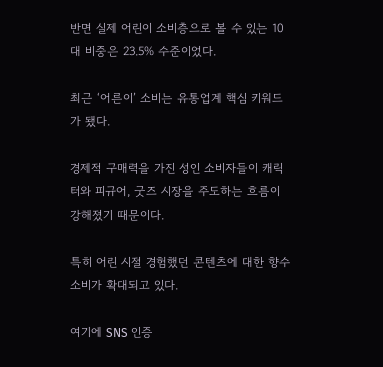반면 실제 어린이 소비층으로 볼 수 있는 10대 비중은 23.5% 수준이었다.

최근 ‘어른이’ 소비는 유통업계 핵심 키워드가 됐다.

경제적 구매력을 가진 성인 소비자들이 캐릭터와 피규어, 굿즈 시장을 주도하는 흐름이 강해졌기 때문이다.

특히 어린 시절 경험했던 콘텐츠에 대한 향수 소비가 확대되고 있다.

여기에 SNS 인증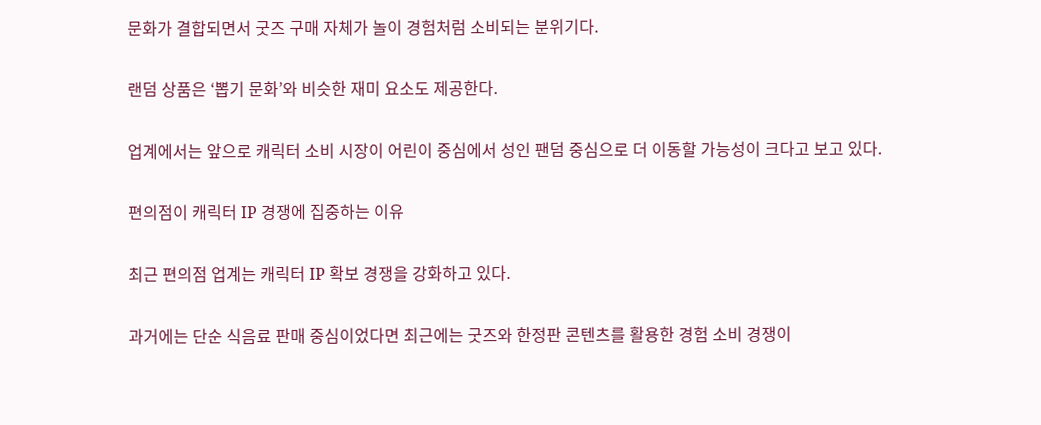문화가 결합되면서 굿즈 구매 자체가 놀이 경험처럼 소비되는 분위기다.

랜덤 상품은 ‘뽑기 문화’와 비슷한 재미 요소도 제공한다.

업계에서는 앞으로 캐릭터 소비 시장이 어린이 중심에서 성인 팬덤 중심으로 더 이동할 가능성이 크다고 보고 있다.

편의점이 캐릭터 IP 경쟁에 집중하는 이유

최근 편의점 업계는 캐릭터 IP 확보 경쟁을 강화하고 있다.

과거에는 단순 식음료 판매 중심이었다면 최근에는 굿즈와 한정판 콘텐츠를 활용한 경험 소비 경쟁이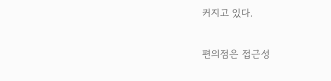커지고 있다.

편의점은 접근성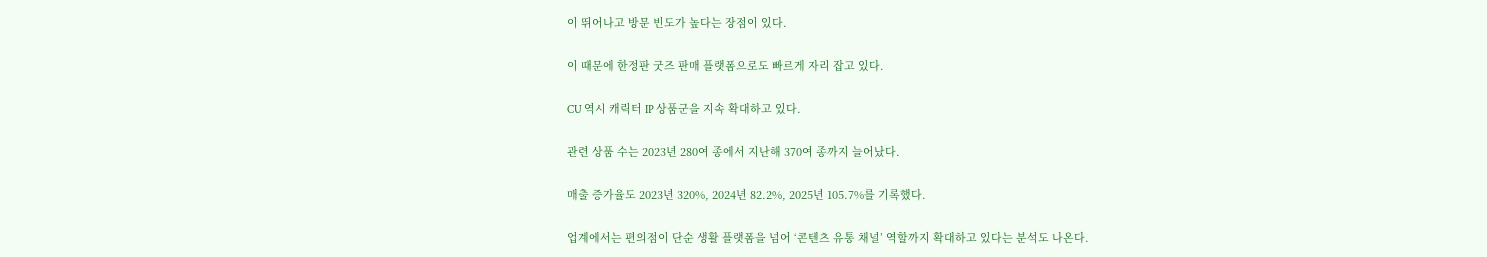이 뛰어나고 방문 빈도가 높다는 장점이 있다.

이 때문에 한정판 굿즈 판매 플랫폼으로도 빠르게 자리 잡고 있다.

CU 역시 캐릭터 IP 상품군을 지속 확대하고 있다.

관련 상품 수는 2023년 280여 종에서 지난해 370여 종까지 늘어났다.

매출 증가율도 2023년 320%, 2024년 82.2%, 2025년 105.7%를 기록했다.

업계에서는 편의점이 단순 생활 플랫폼을 넘어 ‘콘텐츠 유통 채널’ 역할까지 확대하고 있다는 분석도 나온다.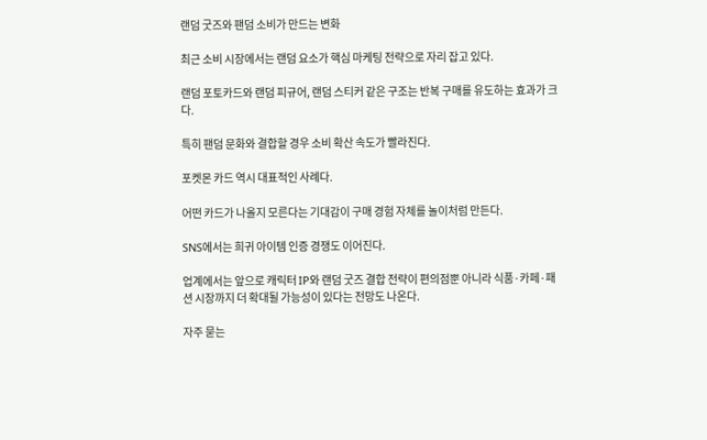랜덤 굿즈와 팬덤 소비가 만드는 변화

최근 소비 시장에서는 랜덤 요소가 핵심 마케팅 전략으로 자리 잡고 있다.

랜덤 포토카드와 랜덤 피규어, 랜덤 스티커 같은 구조는 반복 구매를 유도하는 효과가 크다.

특히 팬덤 문화와 결합할 경우 소비 확산 속도가 빨라진다.

포켓몬 카드 역시 대표적인 사례다.

어떤 카드가 나올지 모른다는 기대감이 구매 경험 자체를 놀이처럼 만든다.

SNS에서는 희귀 아이템 인증 경쟁도 이어진다.

업계에서는 앞으로 캐릭터 IP와 랜덤 굿즈 결합 전략이 편의점뿐 아니라 식품·카페·패션 시장까지 더 확대될 가능성이 있다는 전망도 나온다.

자주 묻는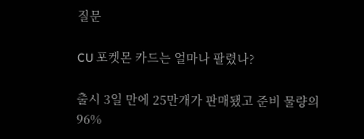질문

CU 포켓몬 카드는 얼마나 팔렸나?

출시 3일 만에 25만개가 판매됐고 준비 물량의 96%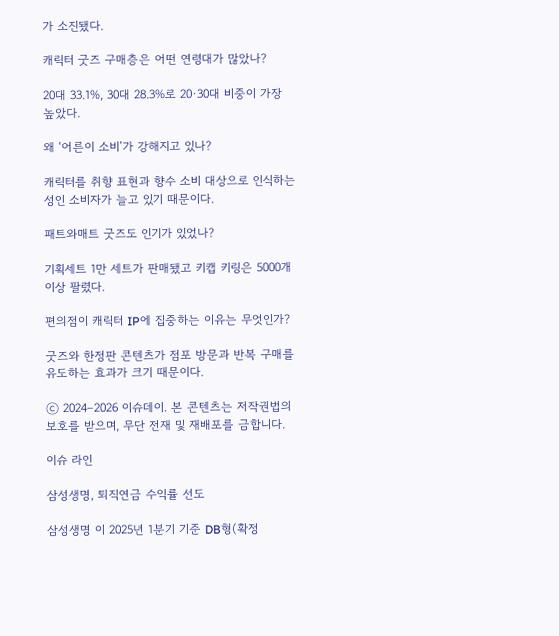가 소진됐다.

캐릭터 굿즈 구매층은 어떤 연령대가 많았나?

20대 33.1%, 30대 28.3%로 20·30대 비중이 가장 높았다.

왜 ‘어른이 소비’가 강해지고 있나?

캐릭터를 취향 표현과 향수 소비 대상으로 인식하는 성인 소비자가 늘고 있기 때문이다.

패트와매트 굿즈도 인기가 있었나?

기획세트 1만 세트가 판매됐고 키캡 키링은 5000개 이상 팔렸다.

편의점이 캐릭터 IP에 집중하는 이유는 무엇인가?

굿즈와 한정판 콘텐츠가 점포 방문과 반복 구매를 유도하는 효과가 크기 때문이다.

ⓒ 2024–2026 이슈데이. 본 콘텐츠는 저작권법의 보호를 받으며, 무단 전재 및 재배포를 금합니다.

이슈 라인

삼성생명, 퇴직연금 수익률 선도

삼성생명 이 2025년 1분기 기준 DB형(확정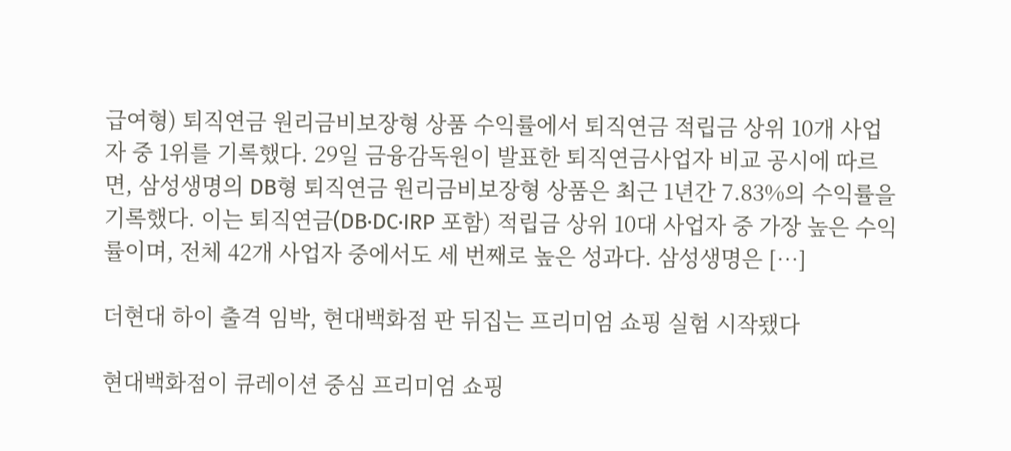급여형) 퇴직연금 원리금비보장형 상품 수익률에서 퇴직연금 적립금 상위 10개 사업자 중 1위를 기록했다. 29일 금융감독원이 발표한 퇴직연금사업자 비교 공시에 따르면, 삼성생명의 DB형 퇴직연금 원리금비보장형 상품은 최근 1년간 7.83%의 수익률을 기록했다. 이는 퇴직연금(DB·DC·IRP 포함) 적립금 상위 10대 사업자 중 가장 높은 수익률이며, 전체 42개 사업자 중에서도 세 번째로 높은 성과다. 삼성생명은 […]

더현대 하이 출격 임박, 현대백화점 판 뒤집는 프리미엄 쇼핑 실험 시작됐다

현대백화점이 큐레이션 중심 프리미엄 쇼핑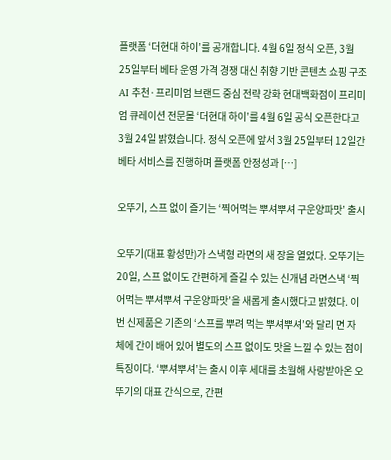플랫폼 ‘더현대 하이’를 공개합니다. 4월 6일 정식 오픈, 3월 25일부터 베타 운영 가격 경쟁 대신 취향 기반 콘텐츠 쇼핑 구조 AI 추천·프리미엄 브랜드 중심 전략 강화 현대백화점이 프리미엄 큐레이션 전문몰 ‘더현대 하이’를 4월 6일 공식 오픈한다고 3월 24일 밝혔습니다. 정식 오픈에 앞서 3월 25일부터 12일간 베타 서비스를 진행하며 플랫폼 안정성과 […]

오뚜기, 스프 없이 즐기는 ‘찍어먹는 뿌셔뿌셔 구운양파맛’ 출시

오뚜기(대표 황성만)가 스낵형 라면의 새 장을 열었다. 오뚜기는 20일, 스프 없이도 간편하게 즐길 수 있는 신개념 라면스낵 ‘찍어먹는 뿌셔뿌셔 구운양파맛’을 새롭게 출시했다고 밝혔다. 이번 신제품은 기존의 ‘스프를 뿌려 먹는 뿌셔뿌셔’와 달리 면 자체에 간이 배어 있어 별도의 스프 없이도 맛을 느낄 수 있는 점이 특징이다. ‘뿌셔뿌셔’는 출시 이후 세대를 초월해 사랑받아온 오뚜기의 대표 간식으로, 간편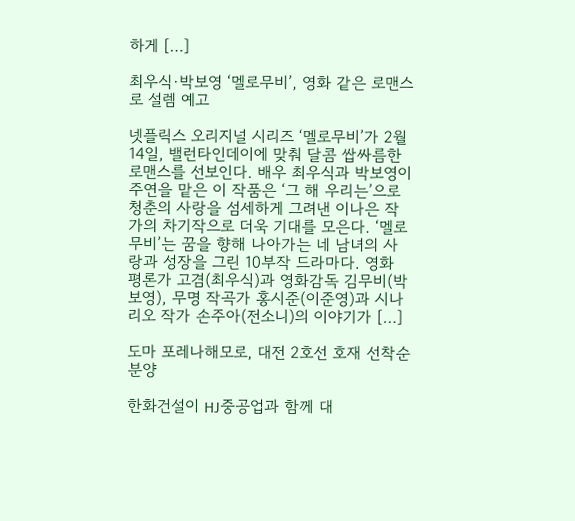하게 […]

최우식·박보영 ‘멜로무비’, 영화 같은 로맨스로 설렘 예고

넷플릭스 오리지널 시리즈 ‘멜로무비’가 2월 14일, 밸런타인데이에 맞춰 달콤 쌉싸름한 로맨스를 선보인다. 배우 최우식과 박보영이 주연을 맡은 이 작품은 ‘그 해 우리는’으로 청춘의 사랑을 섬세하게 그려낸 이나은 작가의 차기작으로 더욱 기대를 모은다. ‘멜로무비’는 꿈을 향해 나아가는 네 남녀의 사랑과 성장을 그린 10부작 드라마다. 영화 평론가 고겸(최우식)과 영화감독 김무비(박보영), 무명 작곡가 홍시준(이준영)과 시나리오 작가 손주아(전소니)의 이야기가 […]

도마 포레나해모로, 대전 2호선 호재 선착순 분양

한화건설이 HJ중공업과 함께 대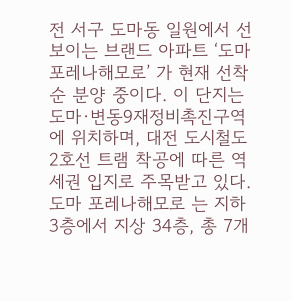전 서구 도마동 일원에서 선보이는 브랜드 아파트 ‘도마 포레나해모로’ 가 현재 선착순 분양 중이다. 이 단지는 도마·변동9재정비촉진구역에 위치하며, 대전 도시철도 2호선 트램 착공에 따른 역세권 입지로 주목받고 있다. 도마 포레나해모로 는 지하 3층에서 지상 34층, 총 7개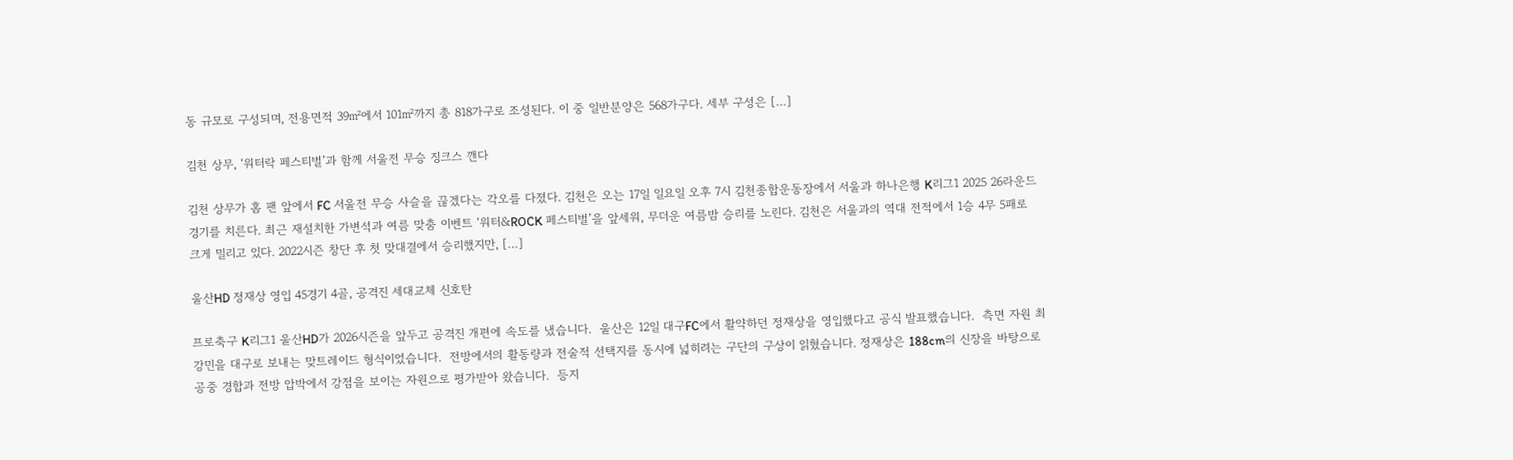동 규모로 구성되며, 전용면적 39㎡에서 101㎡까지 총 818가구로 조성된다. 이 중 일반분양은 568가구다. 세부 구성은 […]

김천 상무, ‘워터락 페스티벌’과 함께 서울전 무승 징크스 깬다

김천 상무가 홈 팬 앞에서 FC 서울전 무승 사슬을 끊겠다는 각오를 다졌다. 김천은 오는 17일 일요일 오후 7시 김천종합운동장에서 서울과 하나은행 K리그1 2025 26라운드 경기를 치른다. 최근 재설치한 가변석과 여름 맞춤 이벤트 ‘워터&ROCK 페스티벌’을 앞세워, 무더운 여름밤 승리를 노린다. 김천은 서울과의 역대 전적에서 1승 4무 5패로 크게 밀리고 있다. 2022시즌 창단 후 첫 맞대결에서 승리했지만, […]

울산HD 정재상 영입 45경기 4골, 공격진 세대교체 신호탄

프로축구 K리그1 울산HD가 2026시즌을 앞두고 공격진 개편에 속도를 냈습니다.  울산은 12일 대구FC에서 활약하던 정재상을 영입했다고 공식 발표했습니다.  측면 자원 최강민을 대구로 보내는 맞트레이드 형식이었습니다.  전방에서의 활동량과 전술적 선택지를 동시에 넓히려는 구단의 구상이 읽혔습니다. 정재상은 188cm의 신장을 바탕으로 공중 경합과 전방 압박에서 강점을 보이는 자원으로 평가받아 왔습니다.  등지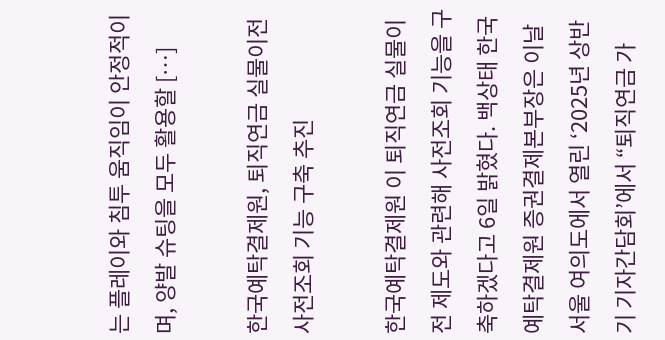는 플레이와 침투 움직임이 안정적이며, 양발 슈팅을 모두 활용할 […]

한국예탁결제원, 퇴직연금 실물이전 사전조회 기능 구축 추진

한국예탁결제원 이 퇴직연금 실물이전 제도와 관련해 사전조회 기능을 구축하겠다고 6일 밝혔다. 백상태 한국예탁결제원 증권결제본부장은 이날 서울 여의도에서 열린 ‘2025년 상반기 기자간담회’에서 “퇴직연금 가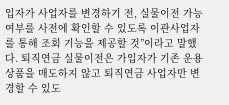입자가 사업자를 변경하기 전, 실물이전 가능 여부를 사전에 확인할 수 있도록 이관사업자를 통해 조회 기능을 제공할 것”이라고 말했다. 퇴직연금 실물이전은 가입자가 기존 운용상품을 매도하지 않고 퇴직연금 사업자만 변경할 수 있도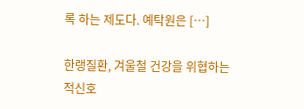록 하는 제도다. 예탁원은 […]

한랭질환, 겨울철 건강을 위협하는 적신호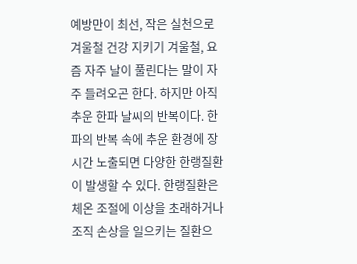예방만이 최선, 작은 실천으로 겨울철 건강 지키기 겨울철, 요즘 자주 날이 풀린다는 말이 자주 들려오곤 한다. 하지만 아직 추운 한파 날씨의 반복이다. 한파의 반복 속에 추운 환경에 장시간 노출되면 다양한 한랭질환이 발생할 수 있다. 한랭질환은 체온 조절에 이상을 초래하거나 조직 손상을 일으키는 질환으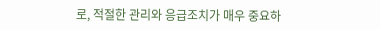로, 적절한 관리와 응급조치가 매우 중요하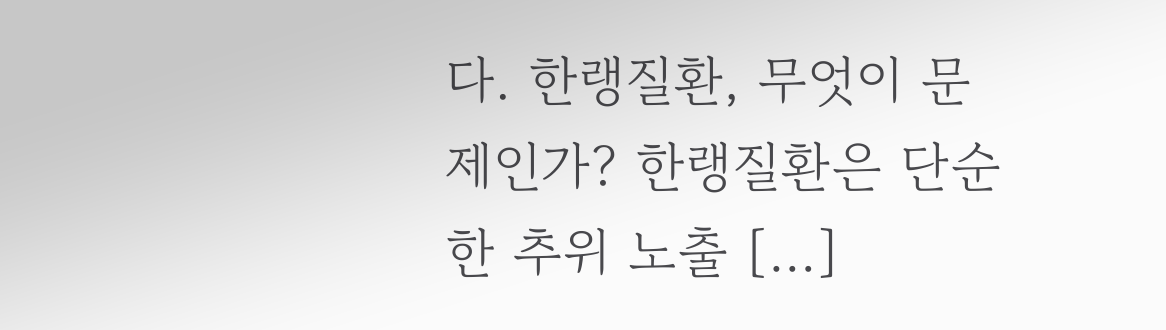다. 한랭질환, 무엇이 문제인가? 한랭질환은 단순한 추위 노출 […]